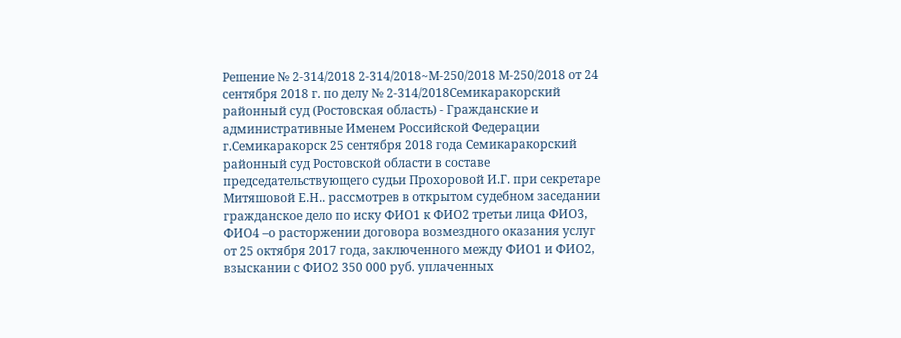Решение № 2-314/2018 2-314/2018~М-250/2018 М-250/2018 от 24 сентября 2018 г. по делу № 2-314/2018Семикаракорский районный суд (Ростовская область) - Гражданские и административные Именем Российской Федерации г.Семикаракорск 25 сентября 2018 года Семикаракорский районный суд Ростовской области в составе председательствующего судьи Прохоровой И.Г. при секретаре Митяшовой Е.Н.. рассмотрев в открытом судебном заседании гражданское дело по иску ФИО1 к ФИО2 третьи лица ФИО3, ФИО4 –о расторжении договора возмездного оказания услуг от 25 октября 2017 года, заключенного между ФИО1 и ФИО2, взыскании с ФИО2 350 000 руб. уплаченных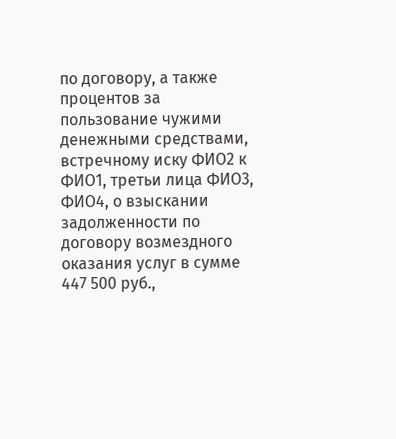по договору, а также процентов за пользование чужими денежными средствами, встречному иску ФИО2 к ФИО1, третьи лица ФИО3, ФИО4, о взыскании задолженности по договору возмездного оказания услуг в сумме 447 500 руб.,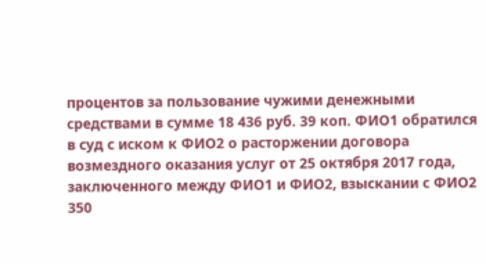процентов за пользование чужими денежными средствами в сумме 18 436 руб. 39 коп. ФИО1 обратился в суд с иском к ФИО2 о расторжении договора возмездного оказания услуг от 25 октября 2017 года, заключенного между ФИО1 и ФИО2, взыскании с ФИО2 350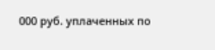000 руб. уплаченных по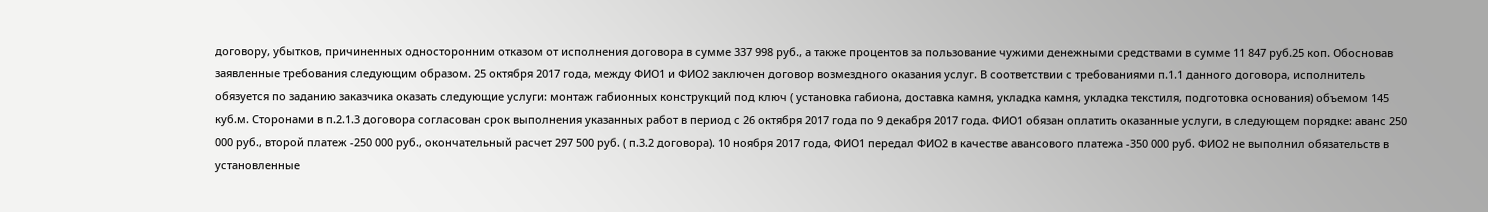договору, убытков, причиненных односторонним отказом от исполнения договора в сумме 337 998 руб., а также процентов за пользование чужими денежными средствами в сумме 11 847 руб.25 коп. Обосновав заявленные требования следующим образом. 25 октября 2017 года, между ФИО1 и ФИО2 заключен договор возмездного оказания услуг. В соответствии с требованиями п.1.1 данного договора, исполнитель обязуется по заданию заказчика оказать следующие услуги: монтаж габионных конструкций под ключ ( установка габиона, доставка камня, укладка камня, укладка текстиля, подготовка основания) объемом 145 куб.м. Сторонами в п.2.1.3 договора согласован срок выполнения указанных работ в период с 26 октября 2017 года по 9 декабря 2017 года. ФИО1 обязан оплатить оказанные услуги, в следующем порядке: аванс 250 000 руб., второй платеж -250 000 руб., окончательный расчет 297 500 руб. ( п.3.2 договора). 10 ноября 2017 года, ФИО1 передал ФИО2 в качестве авансового платежа -350 000 руб. ФИО2 не выполнил обязательств в установленные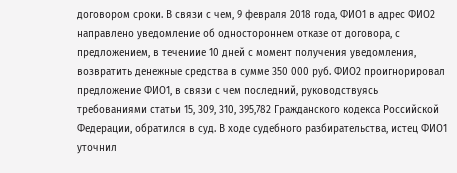договором сроки. В связи с чем, 9 февраля 2018 года, ФИО1 в адрес ФИО2 направлено уведомление об одностороннем отказе от договора, с предложением, в течениие 10 дней с момент получения уведомления, возвратить денежные средства в сумме 350 000 руб. ФИО2 проигнорировал предложение ФИО1, в связи с чем последний, руководствуясь требованиями статьи 15, 309, 310, 395,782 Гражданского кодекса Российской Федерации, обратился в суд. В ходе судебного разбирательства, истец ФИО1 уточнил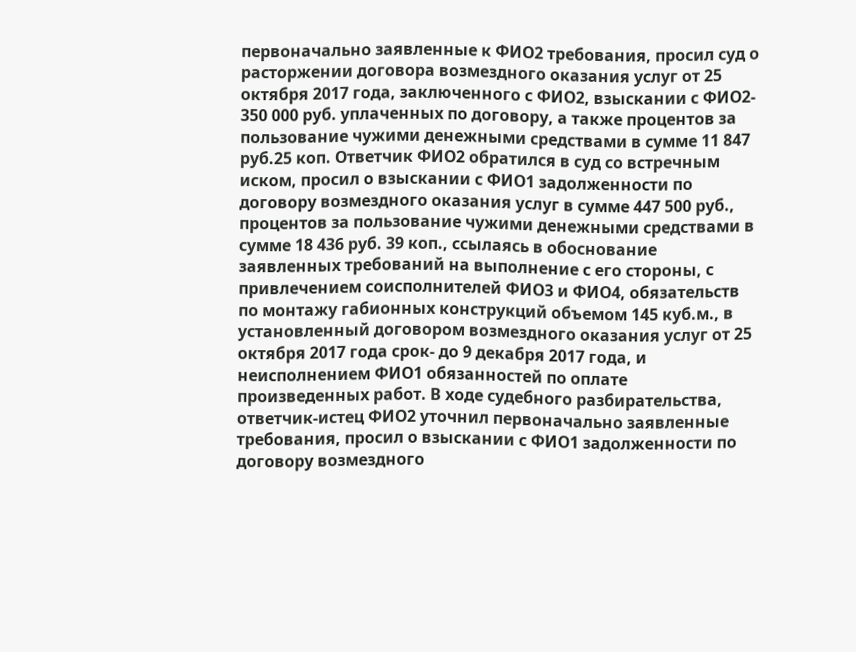первоначально заявленные к ФИО2 требования, просил суд о расторжении договора возмездного оказания услуг от 25 октября 2017 года, заключенного с ФИО2, взыскании с ФИО2- 350 000 руб. уплаченных по договору, а также процентов за пользование чужими денежными средствами в сумме 11 847 руб.25 коп. Ответчик ФИО2 обратился в суд со встречным иском, просил о взыскании с ФИО1 задолженности по договору возмездного оказания услуг в сумме 447 500 руб., процентов за пользование чужими денежными средствами в сумме 18 436 руб. 39 коп., ссылаясь в обоснование заявленных требований на выполнение с его стороны, с привлечением соисполнителей ФИО3 и ФИО4, обязательств по монтажу габионных конструкций объемом 145 куб.м., в установленный договором возмездного оказания услуг от 25 октября 2017 года срок- до 9 декабря 2017 года, и неисполнением ФИО1 обязанностей по оплате произведенных работ. В ходе судебного разбирательства, ответчик-истец ФИО2 уточнил первоначально заявленные требования, просил о взыскании с ФИО1 задолженности по договору возмездного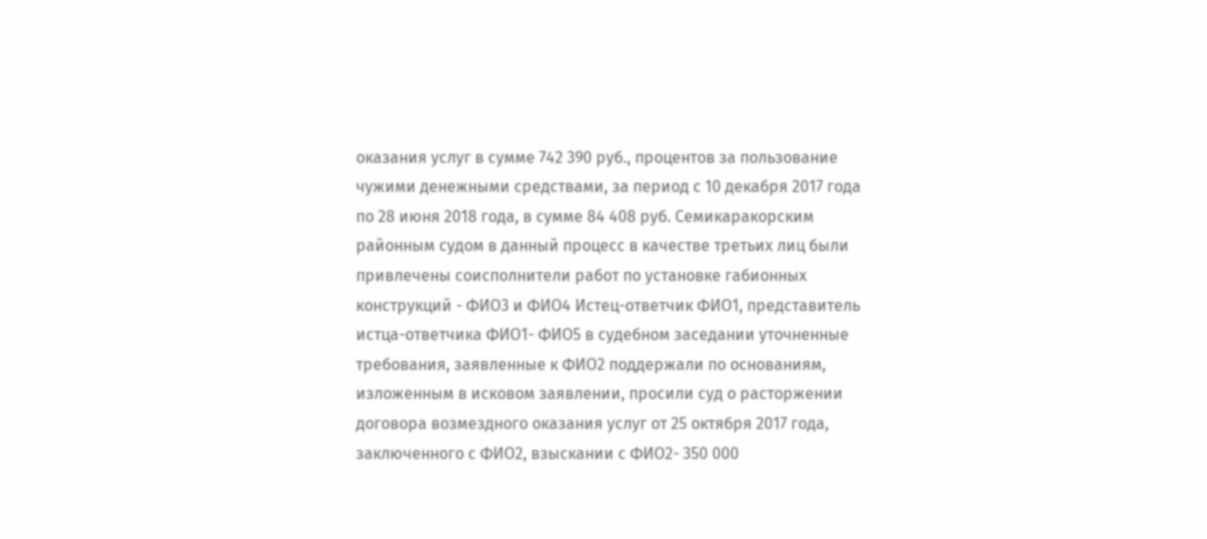оказания услуг в сумме 742 390 руб., процентов за пользование чужими денежными средствами, за период с 10 декабря 2017 года по 28 июня 2018 года, в сумме 84 408 руб. Семикаракорским районным судом в данный процесс в качестве третьих лиц были привлечены соисполнители работ по установке габионных конструкций - ФИО3 и ФИО4 Истец-ответчик ФИО1, представитель истца-ответчика ФИО1- ФИО5 в судебном заседании уточненные требования, заявленные к ФИО2 поддержали по основаниям, изложенным в исковом заявлении, просили суд о расторжении договора возмездного оказания услуг от 25 октября 2017 года, заключенного с ФИО2, взыскании с ФИО2- 350 000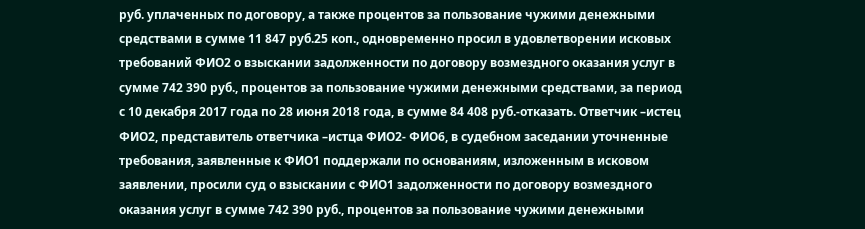руб. уплаченных по договору, а также процентов за пользование чужими денежными средствами в сумме 11 847 руб.25 коп., одновременно просил в удовлетворении исковых требований ФИО2 о взыскании задолженности по договору возмездного оказания услуг в сумме 742 390 руб., процентов за пользование чужими денежными средствами, за период с 10 декабря 2017 года по 28 июня 2018 года, в сумме 84 408 руб.-отказать. Ответчик –истец ФИО2, представитель ответчика –истца ФИО2- ФИО6, в судебном заседании уточненные требования, заявленные к ФИО1 поддержали по основаниям, изложенным в исковом заявлении, просили суд о взыскании с ФИО1 задолженности по договору возмездного оказания услуг в сумме 742 390 руб., процентов за пользование чужими денежными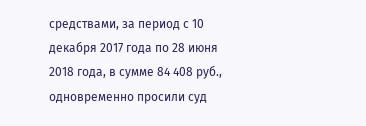средствами, за период с 10 декабря 2017 года по 28 июня 2018 года, в сумме 84 408 руб., одновременно просили суд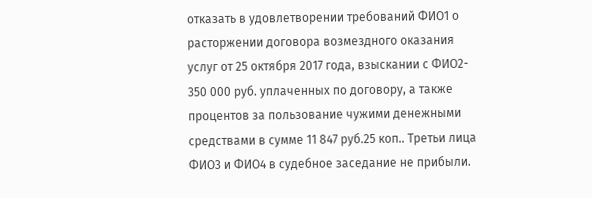отказать в удовлетворении требований ФИО1 о расторжении договора возмездного оказания услуг от 25 октября 2017 года, взыскании с ФИО2- 350 000 руб. уплаченных по договору, а также процентов за пользование чужими денежными средствами в сумме 11 847 руб.25 коп.. Третьи лица ФИО3 и ФИО4 в судебное заседание не прибыли.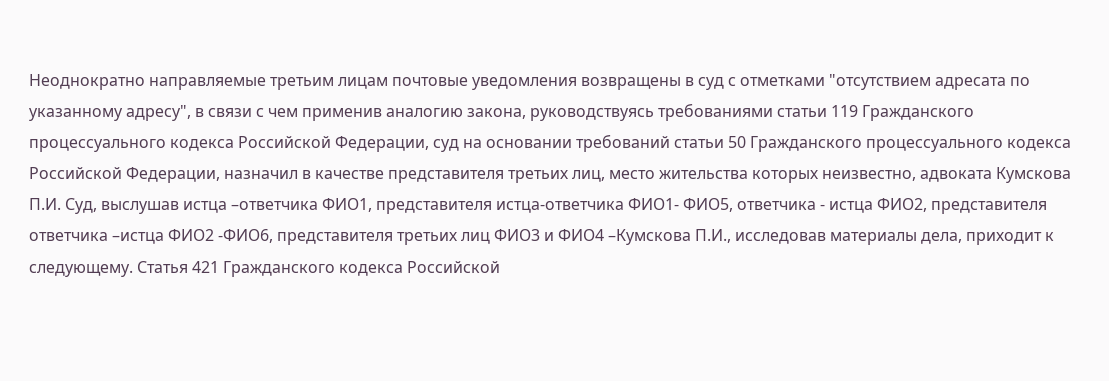Неоднократно направляемые третьим лицам почтовые уведомления возвращены в суд с отметками "отсутствием адресата по указанному адресу", в связи с чем применив аналогию закона, руководствуясь требованиями статьи 119 Гражданского процессуального кодекса Российской Федерации, суд на основании требований статьи 50 Гражданского процессуального кодекса Российской Федерации, назначил в качестве представителя третьих лиц, место жительства которых неизвестно, адвоката Кумскова П.И. Суд, выслушав истца –ответчика ФИО1, представителя истца-ответчика ФИО1- ФИО5, ответчика - истца ФИО2, представителя ответчика –истца ФИО2 -ФИО6, представителя третьих лиц ФИО3 и ФИО4 –Кумскова П.И., исследовав материалы дела, приходит к следующему. Статья 421 Гражданского кодекса Российской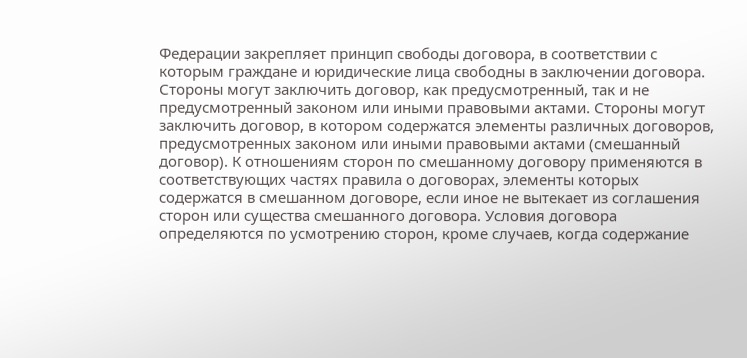Федерации закрепляет принцип свободы договора, в соответствии с которым граждане и юридические лица свободны в заключении договора. Стороны могут заключить договор, как предусмотренный, так и не предусмотренный законом или иными правовыми актами. Стороны могут заключить договор, в котором содержатся элементы различных договоров, предусмотренных законом или иными правовыми актами (смешанный договор). К отношениям сторон по смешанному договору применяются в соответствующих частях правила о договорах, элементы которых содержатся в смешанном договоре, если иное не вытекает из соглашения сторон или существа смешанного договора. Условия договора определяются по усмотрению сторон, кроме случаев, когда содержание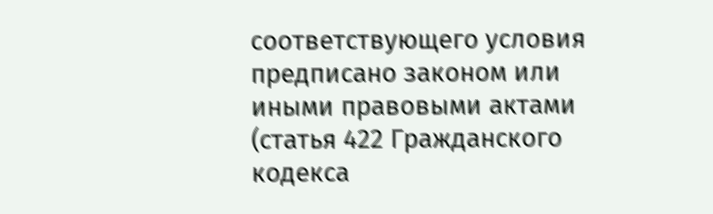соответствующего условия предписано законом или иными правовыми актами (статья 422 Гражданского кодекса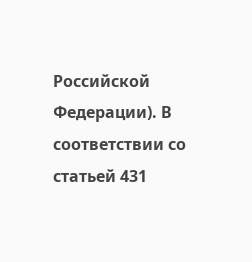Российской Федерации). В соответствии со статьей 431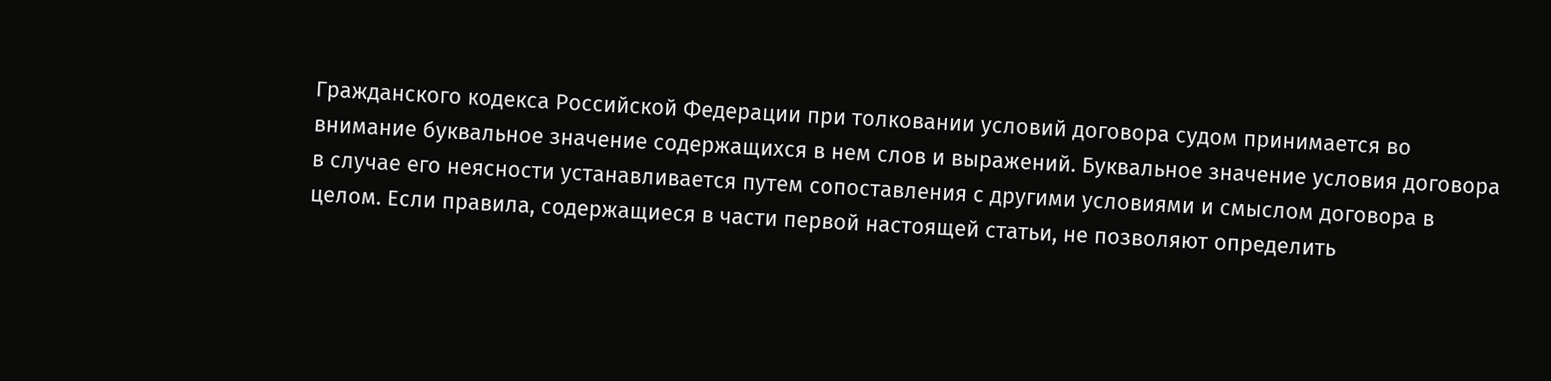Гражданского кодекса Российской Федерации при толковании условий договора судом принимается во внимание буквальное значение содержащихся в нем слов и выражений. Буквальное значение условия договора в случае его неясности устанавливается путем сопоставления с другими условиями и смыслом договора в целом. Если правила, содержащиеся в части первой настоящей статьи, не позволяют определить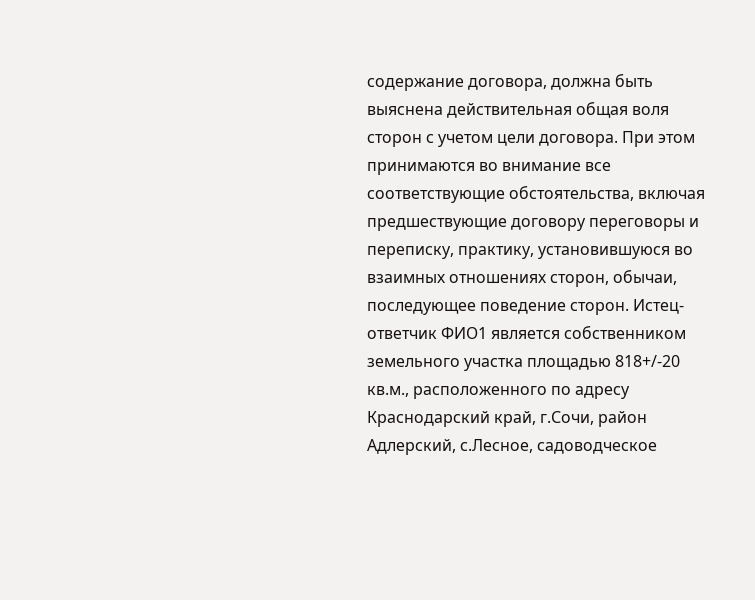содержание договора, должна быть выяснена действительная общая воля сторон с учетом цели договора. При этом принимаются во внимание все соответствующие обстоятельства, включая предшествующие договору переговоры и переписку, практику, установившуюся во взаимных отношениях сторон, обычаи, последующее поведение сторон. Истец-ответчик ФИО1 является собственником земельного участка площадью 818+/-20 кв.м., расположенного по адресу Краснодарский край, г.Сочи, район Адлерский, с.Лесное, садоводческое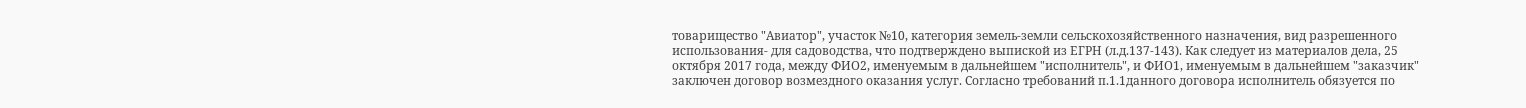товарищество "Авиатор", участок №10, категория земель-земли сельскохозяйственного назначения, вид разрешенного использования- для садоводства, что подтверждено выпиской из ЕГРН (л.д.137-143). Как следует из материалов дела, 25 октября 2017 года, между ФИО2, именуемым в дальнейшем "исполнитель", и ФИО1, именуемым в дальнейшем "заказчик" заключен договор возмездного оказания услуг. Согласно требований п.1.1данного договора исполнитель обязуется по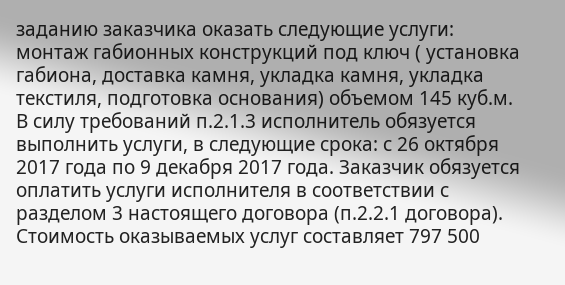заданию заказчика оказать следующие услуги: монтаж габионных конструкций под ключ ( установка габиона, доставка камня, укладка камня, укладка текстиля, подготовка основания) объемом 145 куб.м. В силу требований п.2.1.3 исполнитель обязуется выполнить услуги, в следующие срока: с 26 октября 2017 года по 9 декабря 2017 года. Заказчик обязуется оплатить услуги исполнителя в соответствии с разделом 3 настоящего договора (п.2.2.1 договора). Стоимость оказываемых услуг составляет 797 500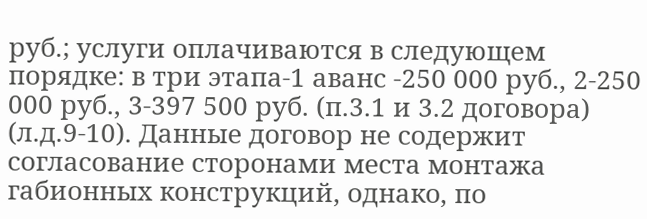руб.; услуги оплачиваются в следующем порядке: в три этапа-1 аванс -250 000 руб., 2-250 000 руб., 3-397 500 руб. (п.3.1 и 3.2 договора) (л.д.9-10). Данные договор не содержит согласование сторонами места монтажа габионных конструкций, однако, по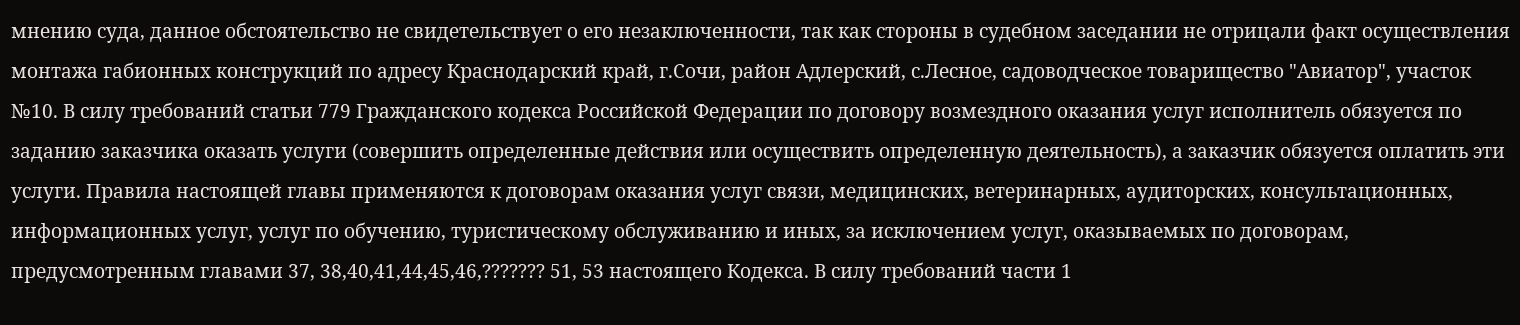мнению суда, данное обстоятельство не свидетельствует о его незаключенности, так как стороны в судебном заседании не отрицали факт осуществления монтажа габионных конструкций по адресу Краснодарский край, г.Сочи, район Адлерский, с.Лесное, садоводческое товарищество "Авиатор", участок №10. В силу требований статьи 779 Гражданского кодекса Российской Федерации по договору возмездного оказания услуг исполнитель обязуется по заданию заказчика оказать услуги (совершить определенные действия или осуществить определенную деятельность), а заказчик обязуется оплатить эти услуги. Правила настоящей главы применяются к договорам оказания услуг связи, медицинских, ветеринарных, аудиторских, консультационных, информационных услуг, услуг по обучению, туристическому обслуживанию и иных, за исключением услуг, оказываемых по договорам, предусмотренным главами 37, 38,40,41,44,45,46,??????? 51, 53 настоящего Кодекса. В силу требований части 1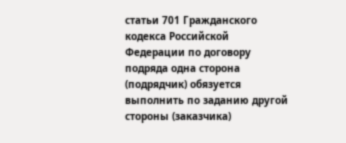статьи 701 Гражданского кодекса Российской Федерации по договору подряда одна сторона (подрядчик) обязуется выполнить по заданию другой стороны (заказчика)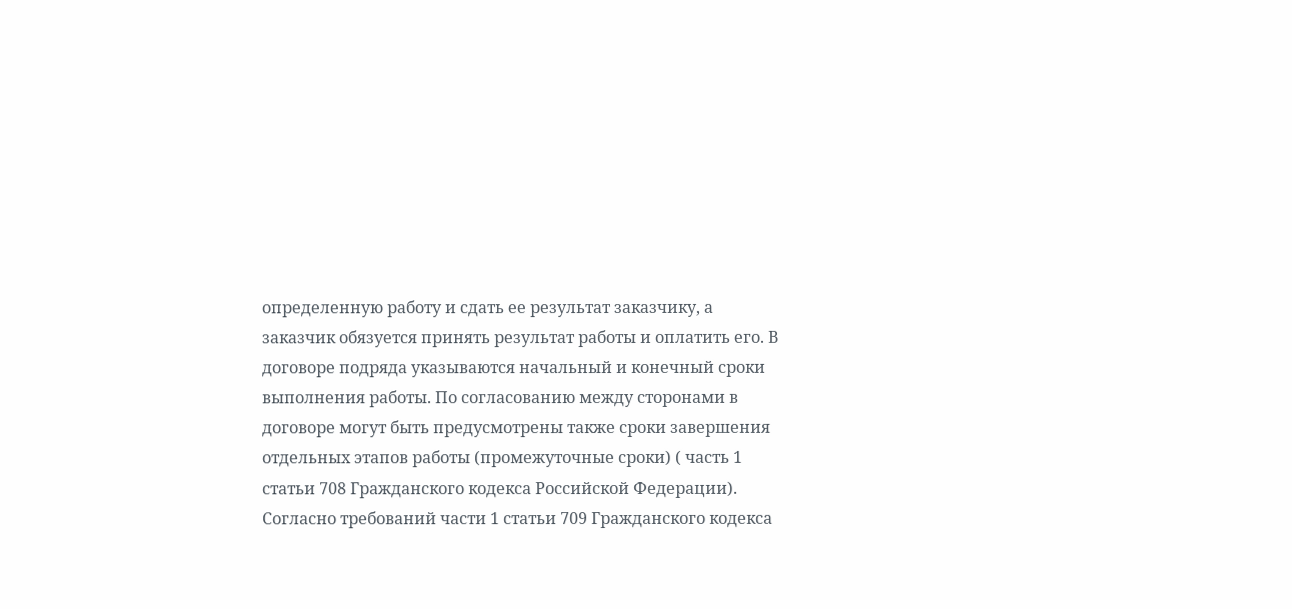определенную работу и сдать ее результат заказчику, а заказчик обязуется принять результат работы и оплатить его. В договоре подряда указываются начальный и конечный сроки выполнения работы. По согласованию между сторонами в договоре могут быть предусмотрены также сроки завершения отдельных этапов работы (промежуточные сроки) ( часть 1 статьи 708 Гражданского кодекса Российской Федерации). Согласно требований части 1 статьи 709 Гражданского кодекса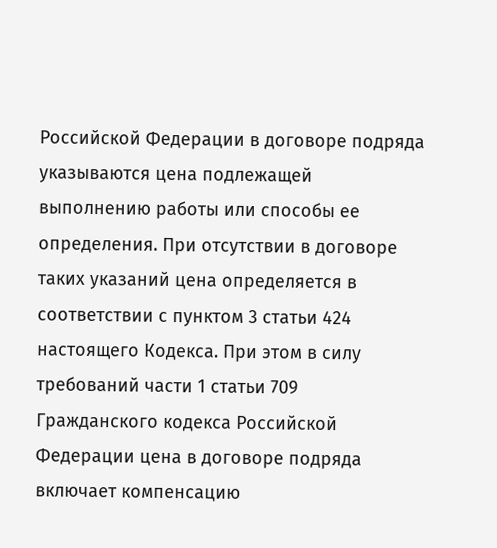Российской Федерации в договоре подряда указываются цена подлежащей выполнению работы или способы ее определения. При отсутствии в договоре таких указаний цена определяется в соответствии с пунктом 3 статьи 424 настоящего Кодекса. При этом в силу требований части 1 статьи 709 Гражданского кодекса Российской Федерации цена в договоре подряда включает компенсацию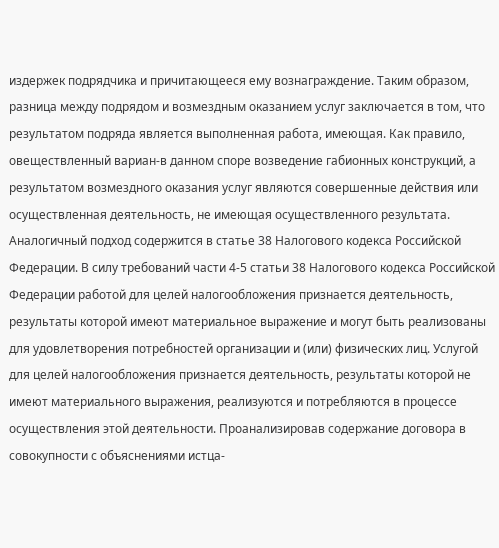издержек подрядчика и причитающееся ему вознаграждение. Таким образом, разница между подрядом и возмездным оказанием услуг заключается в том, что результатом подряда является выполненная работа, имеющая. Как правило, овеществленный вариан-в данном споре возведение габионных конструкций, а результатом возмездного оказания услуг являются совершенные действия или осуществленная деятельность, не имеющая осуществленного результата. Аналогичный подход содержится в статье 38 Налогового кодекса Российской Федерации. В силу требований части 4-5 статьи 38 Налогового кодекса Российской Федерации работой для целей налогообложения признается деятельность, результаты которой имеют материальное выражение и могут быть реализованы для удовлетворения потребностей организации и (или) физических лиц. Услугой для целей налогообложения признается деятельность, результаты которой не имеют материального выражения, реализуются и потребляются в процессе осуществления этой деятельности. Проанализировав содержание договора в совокупности с объяснениями истца-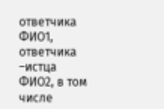ответчика ФИО1, ответчика –истца ФИО2, в том числе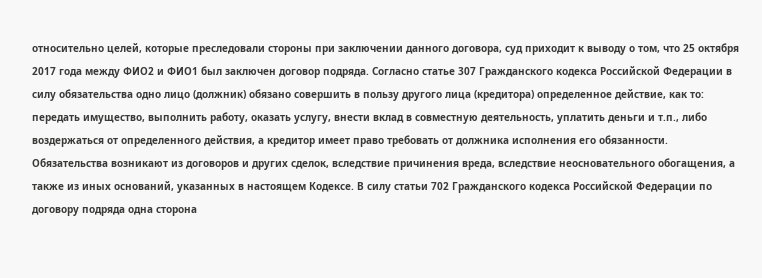относительно целей, которые преследовали стороны при заключении данного договора, суд приходит к выводу о том, что 25 октября 2017 года между ФИО2 и ФИО1 был заключен договор подряда. Согласно статье 307 Гражданского кодекса Российской Федерации в силу обязательства одно лицо (должник) обязано совершить в пользу другого лица (кредитора) определенное действие, как то: передать имущество, выполнить работу, оказать услугу, внести вклад в совместную деятельность, уплатить деньги и т.п., либо воздержаться от определенного действия, а кредитор имеет право требовать от должника исполнения его обязанности. Обязательства возникают из договоров и других сделок, вследствие причинения вреда, вследствие неосновательного обогащения, а также из иных оснований, указанных в настоящем Кодексе. В силу статьи 702 Гражданского кодекса Российской Федерации по договору подряда одна сторона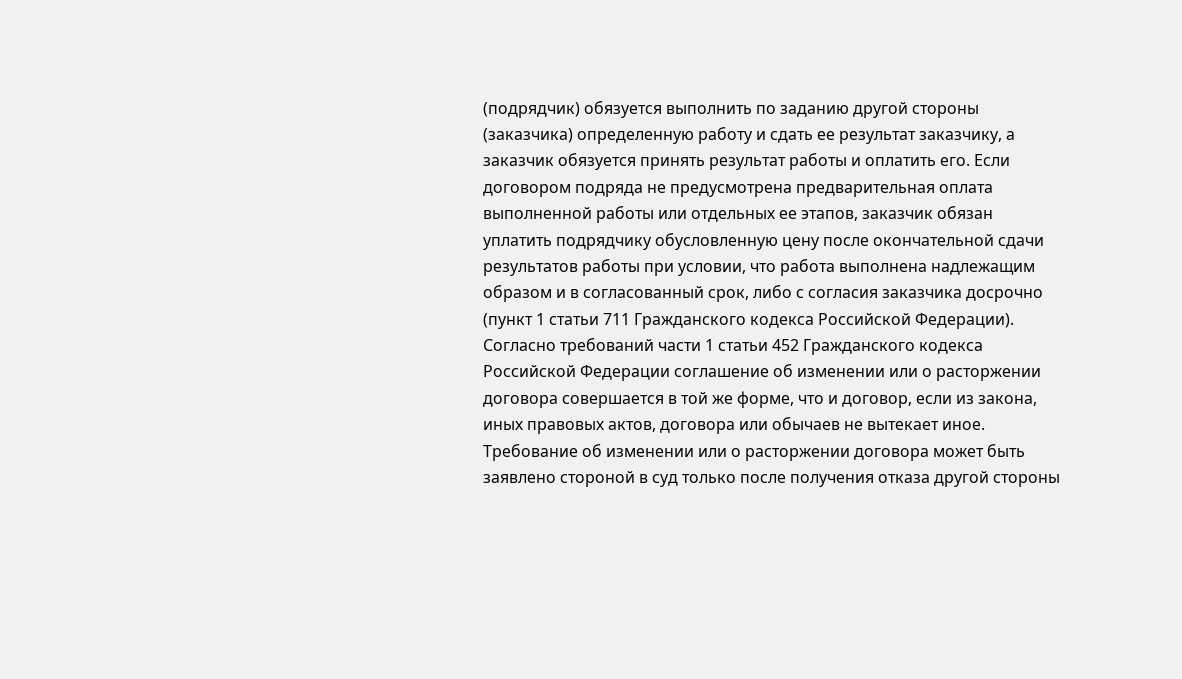(подрядчик) обязуется выполнить по заданию другой стороны (заказчика) определенную работу и сдать ее результат заказчику, а заказчик обязуется принять результат работы и оплатить его. Если договором подряда не предусмотрена предварительная оплата выполненной работы или отдельных ее этапов, заказчик обязан уплатить подрядчику обусловленную цену после окончательной сдачи результатов работы при условии, что работа выполнена надлежащим образом и в согласованный срок, либо с согласия заказчика досрочно (пункт 1 статьи 711 Гражданского кодекса Российской Федерации). Согласно требований части 1 статьи 452 Гражданского кодекса Российской Федерации соглашение об изменении или о расторжении договора совершается в той же форме, что и договор, если из закона, иных правовых актов, договора или обычаев не вытекает иное. Требование об изменении или о расторжении договора может быть заявлено стороной в суд только после получения отказа другой стороны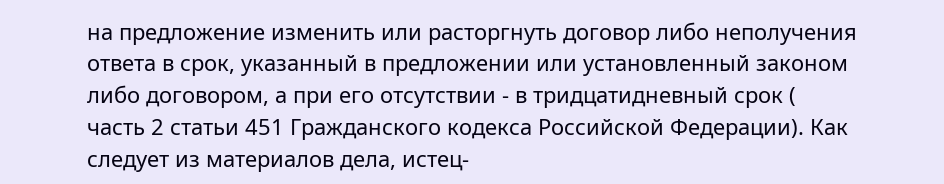на предложение изменить или расторгнуть договор либо неполучения ответа в срок, указанный в предложении или установленный законом либо договором, а при его отсутствии - в тридцатидневный срок ( часть 2 статьи 451 Гражданского кодекса Российской Федерации). Как следует из материалов дела, истец-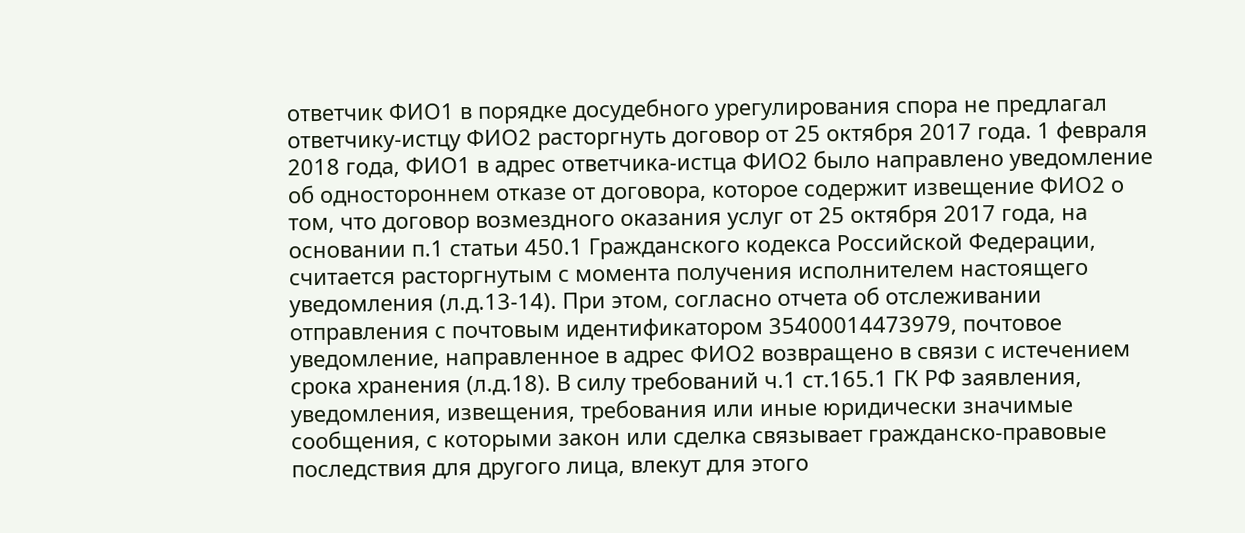ответчик ФИО1 в порядке досудебного урегулирования спора не предлагал ответчику-истцу ФИО2 расторгнуть договор от 25 октября 2017 года. 1 февраля 2018 года, ФИО1 в адрес ответчика-истца ФИО2 было направлено уведомление об одностороннем отказе от договора, которое содержит извещение ФИО2 о том, что договор возмездного оказания услуг от 25 октября 2017 года, на основании п.1 статьи 450.1 Гражданского кодекса Российской Федерации, считается расторгнутым с момента получения исполнителем настоящего уведомления (л.д.13-14). При этом, согласно отчета об отслеживании отправления с почтовым идентификатором 35400014473979, почтовое уведомление, направленное в адрес ФИО2 возвращено в связи с истечением срока хранения (л.д.18). В силу требований ч.1 ст.165.1 ГК РФ заявления, уведомления, извещения, требования или иные юридически значимые сообщения, с которыми закон или сделка связывает гражданско-правовые последствия для другого лица, влекут для этого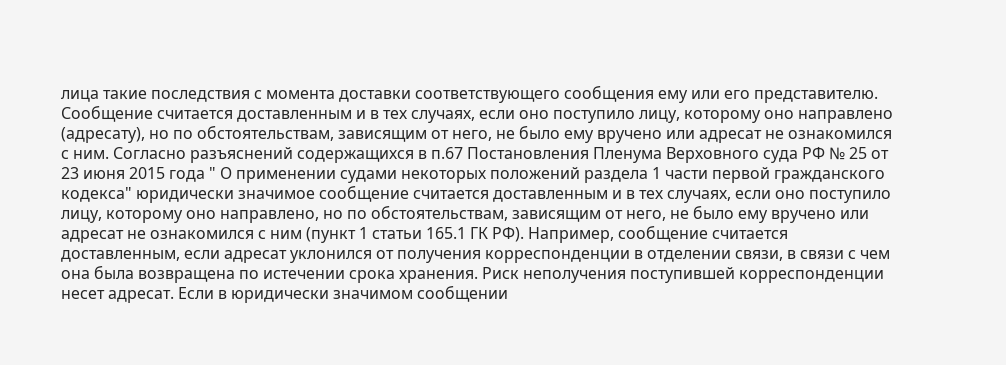лица такие последствия с момента доставки соответствующего сообщения ему или его представителю. Сообщение считается доставленным и в тех случаях, если оно поступило лицу, которому оно направлено (адресату), но по обстоятельствам, зависящим от него, не было ему вручено или адресат не ознакомился с ним. Согласно разъяснений содержащихся в п.67 Постановления Пленума Верховного суда РФ № 25 от 23 июня 2015 года " О применении судами некоторых положений раздела 1 части первой гражданского кодекса" юридически значимое сообщение считается доставленным и в тех случаях, если оно поступило лицу, которому оно направлено, но по обстоятельствам, зависящим от него, не было ему вручено или адресат не ознакомился с ним (пункт 1 статьи 165.1 ГК РФ). Например, сообщение считается доставленным, если адресат уклонился от получения корреспонденции в отделении связи, в связи с чем она была возвращена по истечении срока хранения. Риск неполучения поступившей корреспонденции несет адресат. Если в юридически значимом сообщении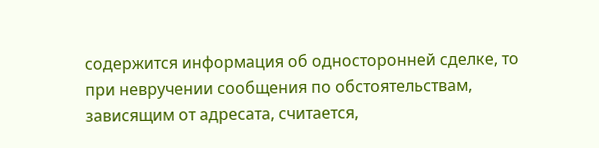содержится информация об односторонней сделке, то при невручении сообщения по обстоятельствам, зависящим от адресата, считается,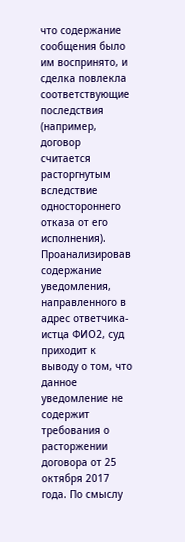что содержание сообщения было им воспринято, и сделка повлекла соответствующие последствия (например, договор считается расторгнутым вследствие одностороннего отказа от его исполнения). Проанализировав содержание уведомления, направленного в адрес ответчика-истца ФИО2, суд приходит к выводу о том, что данное уведомление не содержит требования о расторжении договора от 25 октября 2017 года. По смыслу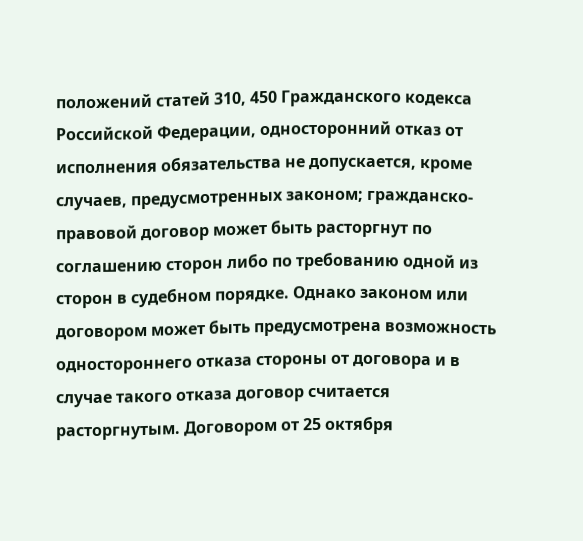положений статей 310, 450 Гражданского кодекса Российской Федерации, односторонний отказ от исполнения обязательства не допускается, кроме случаев, предусмотренных законом; гражданско-правовой договор может быть расторгнут по соглашению сторон либо по требованию одной из сторон в судебном порядке. Однако законом или договором может быть предусмотрена возможность одностороннего отказа стороны от договора и в случае такого отказа договор считается расторгнутым. Договором от 25 октября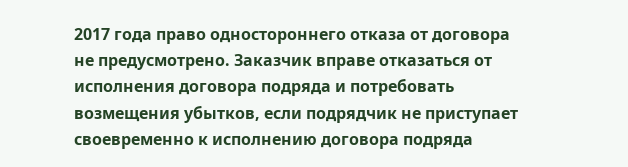2017 года право одностороннего отказа от договора не предусмотрено. Заказчик вправе отказаться от исполнения договора подряда и потребовать возмещения убытков, если подрядчик не приступает своевременно к исполнению договора подряда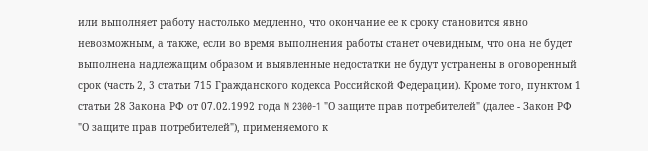или выполняет работу настолько медленно, что окончание ее к сроку становится явно невозможным, а также, если во время выполнения работы станет очевидным, что она не будет выполнена надлежащим образом и выявленные недостатки не будут устранены в оговоренный срок (часть 2, 3 статьи 715 Гражданского кодекса Российской Федерации). Кроме того, пунктом 1 статьи 28 Закона РФ от 07.02.1992 года N 2300-1 "О защите прав потребителей" (далее - Закон РФ "О защите прав потребителей"), применяемого к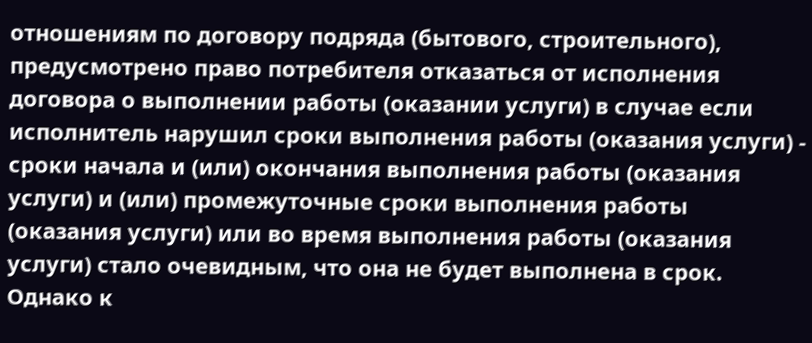отношениям по договору подряда (бытового, строительного), предусмотрено право потребителя отказаться от исполнения договора о выполнении работы (оказании услуги) в случае если исполнитель нарушил сроки выполнения работы (оказания услуги) - сроки начала и (или) окончания выполнения работы (оказания услуги) и (или) промежуточные сроки выполнения работы (оказания услуги) или во время выполнения работы (оказания услуги) стало очевидным, что она не будет выполнена в срок. Однако к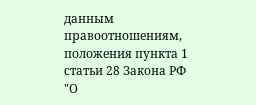данным правоотношениям, положения пункта 1 статьи 28 Закона РФ "О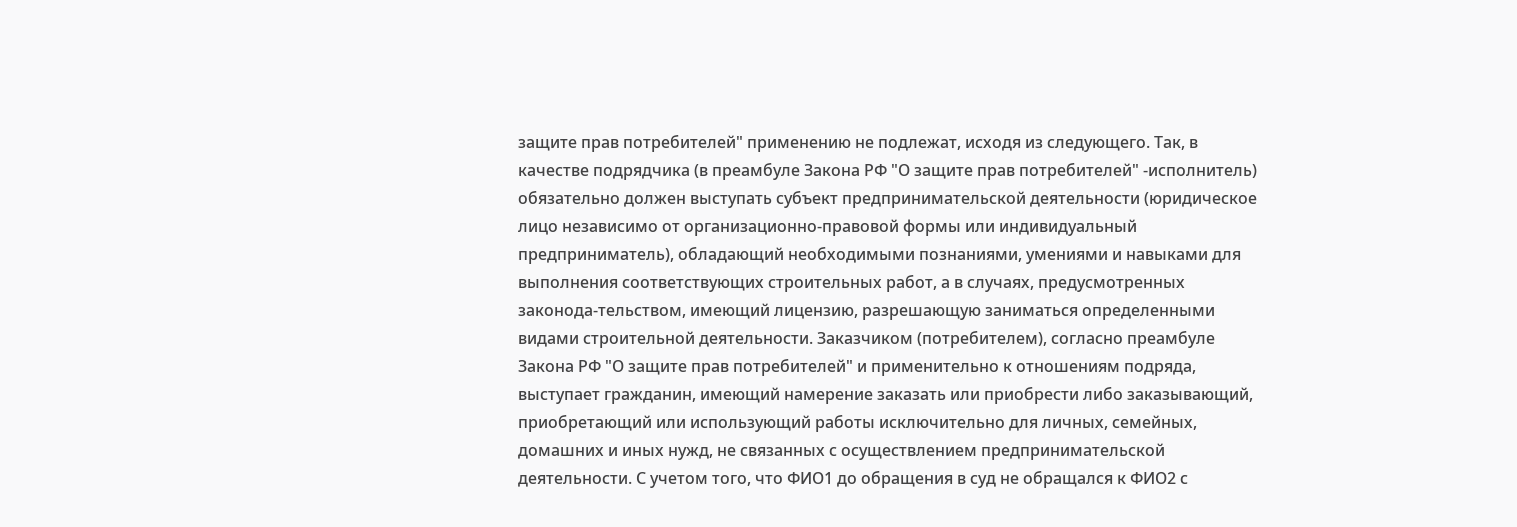защите прав потребителей" применению не подлежат, исходя из следующего. Так, в качестве подрядчика (в преамбуле Закона РФ "О защите прав потребителей" -исполнитель) обязательно должен выступать субъект предпринимательской деятельности (юридическое лицо независимо от организационно-правовой формы или индивидуальный предприниматель), обладающий необходимыми познаниями, умениями и навыками для выполнения соответствующих строительных работ, а в случаях, предусмотренных законода-тельством, имеющий лицензию, разрешающую заниматься определенными видами строительной деятельности. Заказчиком (потребителем), согласно преамбуле Закона РФ "О защите прав потребителей" и применительно к отношениям подряда, выступает гражданин, имеющий намерение заказать или приобрести либо заказывающий, приобретающий или использующий работы исключительно для личных, семейных, домашних и иных нужд, не связанных с осуществлением предпринимательской деятельности. С учетом того, что ФИО1 до обращения в суд не обращался к ФИО2 с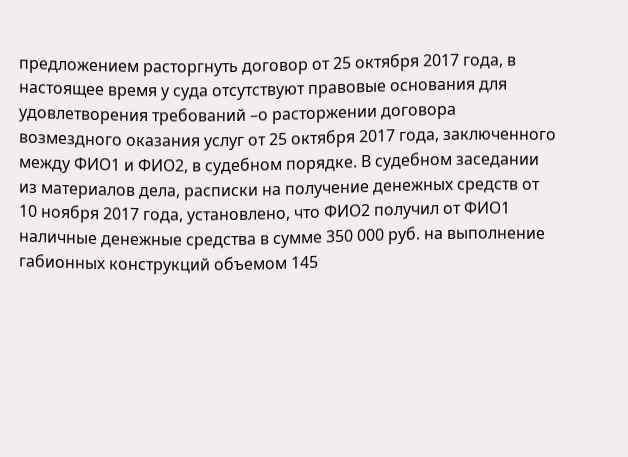предложением расторгнуть договор от 25 октября 2017 года, в настоящее время у суда отсутствуют правовые основания для удовлетворения требований –о расторжении договора возмездного оказания услуг от 25 октября 2017 года, заключенного между ФИО1 и ФИО2, в судебном порядке. В судебном заседании из материалов дела, расписки на получение денежных средств от 10 ноября 2017 года, установлено, что ФИО2 получил от ФИО1 наличные денежные средства в сумме 350 000 руб. на выполнение габионных конструкций объемом 145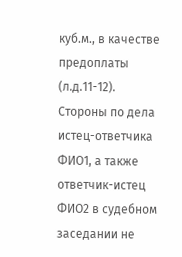куб.м., в качестве предоплаты (л.д.11-12). Стороны по дела истец-ответчика ФИО1, а также ответчик-истец ФИО2 в судебном заседании не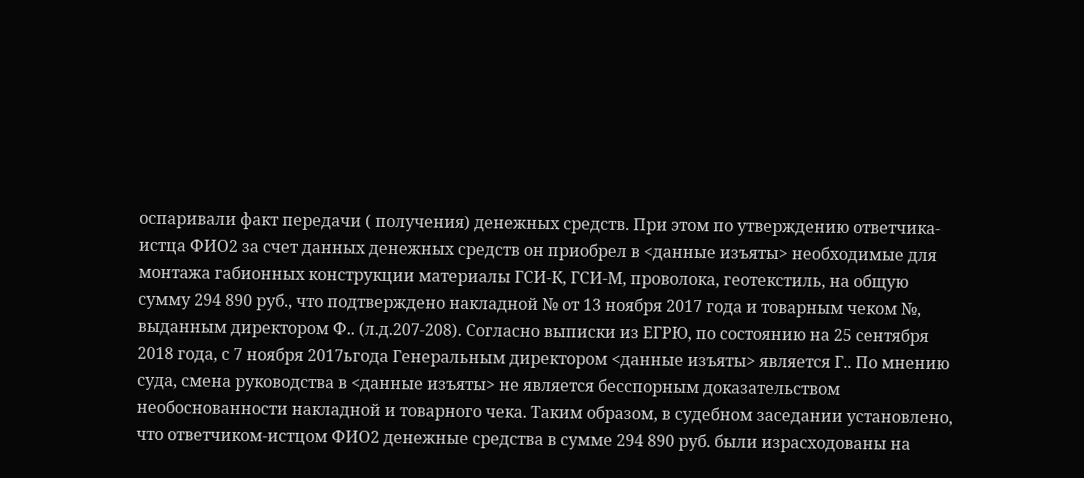оспаривали факт передачи ( получения) денежных средств. При этом по утверждению ответчика-истца ФИО2 за счет данных денежных средств он приобрел в <данные изъяты> необходимые для монтажа габионных конструкции материалы ГСИ-К, ГСИ-М, проволока, геотекстиль, на общую сумму 294 890 руб., что подтверждено накладной № от 13 ноября 2017 года и товарным чеком №, выданным директором Ф.. (л.д.207-208). Согласно выписки из ЕГРЮ, по состоянию на 25 сентября 2018 года, с 7 ноября 2017ьгода Генеральным директором <данные изъяты> является Г.. По мнению суда, смена руководства в <данные изъяты> не является бесспорным доказательством необоснованности накладной и товарного чека. Таким образом, в судебном заседании установлено, что ответчиком-истцом ФИО2 денежные средства в сумме 294 890 руб. были израсходованы на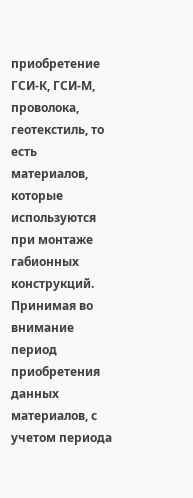приобретение ГСИ-К, ГСИ-М, проволока, геотекстиль, то есть материалов, которые используются при монтаже габионных конструкций. Принимая во внимание период приобретения данных материалов, с учетом периода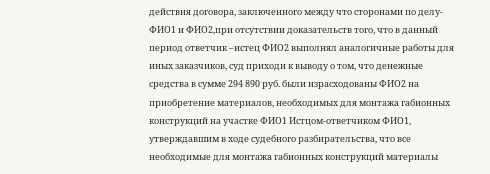действия договора, заключенного между что сторонами по делу-ФИО1 и ФИО2,при отсутствии доказательств того, что в данный период ответчик –истец ФИО2 выполнял аналогичные работы для иных заказчиков, суд приходи к выводу о том, что денежные средства в сумме 294 890 руб. были израсходованы ФИО2 на приобретение материалов, необходимых для монтажа габионных конструкций на участке ФИО1 Истцом-ответчиком ФИО1, утверждавшим в ходе судебного разбирательства, что все необходимые для монтажа габионных конструкций материалы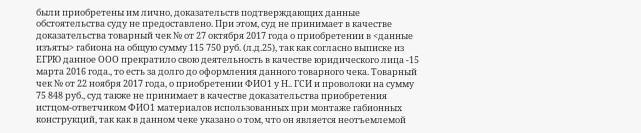были приобретены им лично, доказательств подтверждающих данные обстоятельства суду не предоставлено. При этом, суд не принимает в качестве доказательства товарный чек № от 27 октября 2017 года о приобретении в <данные изъяты> габиона на общую сумму 115 750 руб. (л.д.25), так как согласно выписке из ЕГРЮ данное ООО прекратило свою деятельность в качестве юридического лица -15 марта 2016 года., то есть за долго до оформления данного товарного чека. Товарный чек № от 22 ноября 2017 года, о приобретении ФИО1 у Н.. ГСИ и проволоки на сумму 75 848 руб., суд также не принимает в качестве доказательства приобретения истцом-ответчиком ФИО1 материалов использованных при монтаже габионных конструкций, так как в данном чеке указано о том, что он является неотъемлемой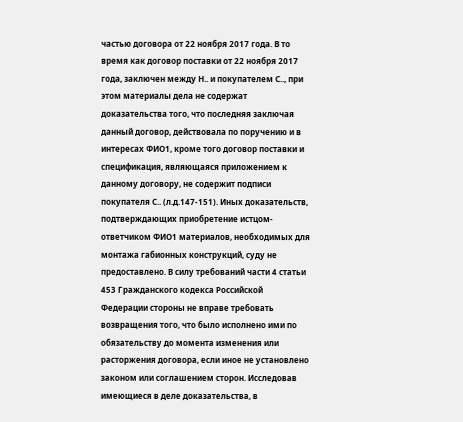частью договора от 22 ноября 2017 года. В то время как договор поставки от 22 ноября 2017 года, заключен между Н.. и покупателем С.., при этом материалы дела не содержат доказательства того, что последняя заключая данный договор, действовала по поручению и в интересах ФИО1, кроме того договор поставки и спецификация, являющаяся приложением к данному договору, не содержит подписи покупателя С.. (л.д.147-151). Иных доказательств, подтверждающих приобретение истцом-ответчиком ФИО1 материалов, необходимых для монтажа габионных конструкций, суду не предоставлено. В силу требований части 4 статьи 453 Гражданского кодекса Российской Федерации стороны не вправе требовать возвращения того, что было исполнено ими по обязательству до момента изменения или расторжения договора, если иное не установлено законом или соглашением сторон. Исследовав имеющиеся в деле доказательства, в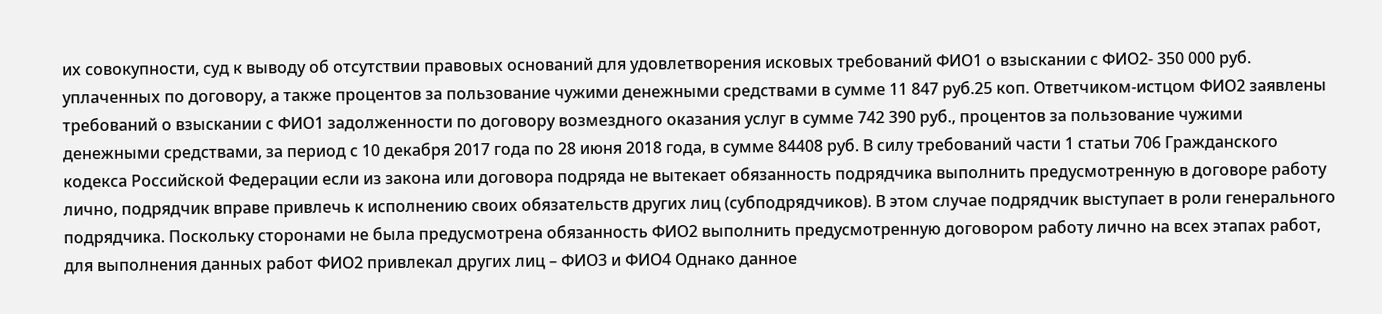их совокупности, суд к выводу об отсутствии правовых оснований для удовлетворения исковых требований ФИО1 о взыскании с ФИО2- 350 000 руб. уплаченных по договору, а также процентов за пользование чужими денежными средствами в сумме 11 847 руб.25 коп. Ответчиком-истцом ФИО2 заявлены требований о взыскании с ФИО1 задолженности по договору возмездного оказания услуг в сумме 742 390 руб., процентов за пользование чужими денежными средствами, за период с 10 декабря 2017 года по 28 июня 2018 года, в сумме 84408 руб. В силу требований части 1 статьи 706 Гражданского кодекса Российской Федерации если из закона или договора подряда не вытекает обязанность подрядчика выполнить предусмотренную в договоре работу лично, подрядчик вправе привлечь к исполнению своих обязательств других лиц (субподрядчиков). В этом случае подрядчик выступает в роли генерального подрядчика. Поскольку сторонами не была предусмотрена обязанность ФИО2 выполнить предусмотренную договором работу лично на всех этапах работ, для выполнения данных работ ФИО2 привлекал других лиц – ФИО3 и ФИО4 Однако данное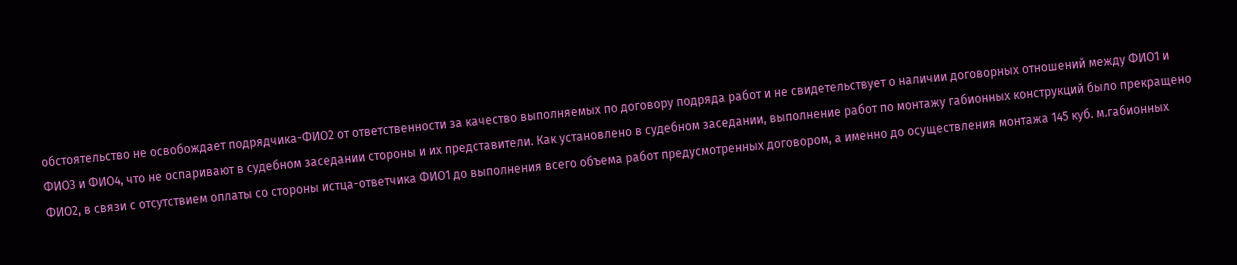обстоятельство не освобождает подрядчика-ФИО2 от ответственности за качество выполняемых по договору подряда работ и не свидетельствует о наличии договорных отношений между ФИО1 и ФИО3 и ФИО4, что не оспаривают в судебном заседании стороны и их представители. Как установлено в судебном заседании, выполнение работ по монтажу габионных конструкций было прекращено ФИО2, в связи с отсутствием оплаты со стороны истца-ответчика ФИО1 до выполнения всего объема работ предусмотренных договором, а именно до осуществления монтажа 145 куб. м.габионных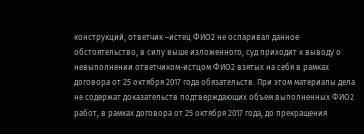конструкций, ответчик –истец ФИО2 не оспаривал данное обстоятельство, в силу выше изложенного, суд приходит к выводу о невыполнении ответчиком-истцом ФИО2 взятых на себя в рамках договора от 25 октября 2017 года обязательств. При этом материалы дела не содержат доказательств подтверждающих объем выполненных ФИО2 работ, в рамках договора от 25 октября 2017 года, до прекращения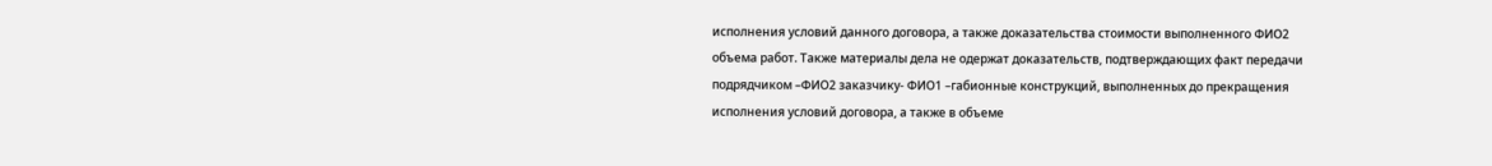исполнения условий данного договора, а также доказательства стоимости выполненного ФИО2 объема работ. Также материалы дела не одержат доказательств, подтверждающих факт передачи подрядчиком –ФИО2 заказчику- ФИО1 –габионные конструкций, выполненных до прекращения исполнения условий договора, а также в объеме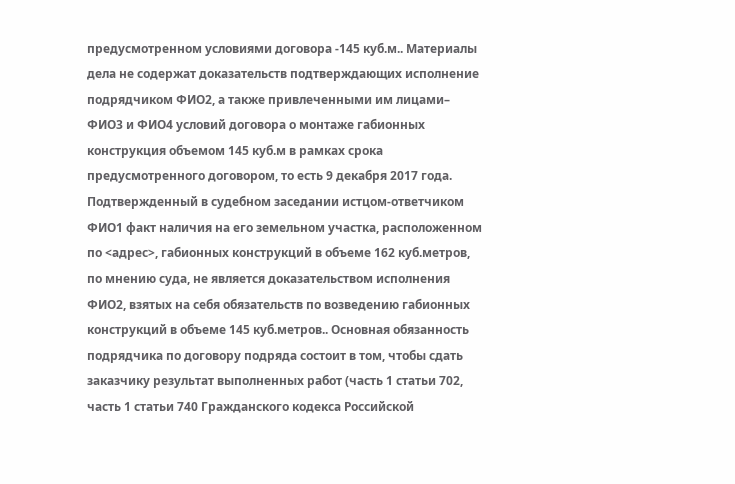предусмотренном условиями договора -145 куб.м.. Материалы дела не содержат доказательств подтверждающих исполнение подрядчиком ФИО2, а также привлеченными им лицами– ФИО3 и ФИО4 условий договора о монтаже габионных конструкция объемом 145 куб.м в рамках срока предусмотренного договором, то есть 9 декабря 2017 года. Подтвержденный в судебном заседании истцом-ответчиком ФИО1 факт наличия на его земельном участка, расположенном по <адрес>, габионных конструкций в объеме 162 куб.метров, по мнению суда, не является доказательством исполнения ФИО2, взятых на себя обязательств по возведению габионных конструкций в объеме 145 куб.метров.. Основная обязанность подрядчика по договору подряда состоит в том, чтобы сдать заказчику результат выполненных работ (часть 1 статьи 702, часть 1 статьи 740 Гражданского кодекса Российской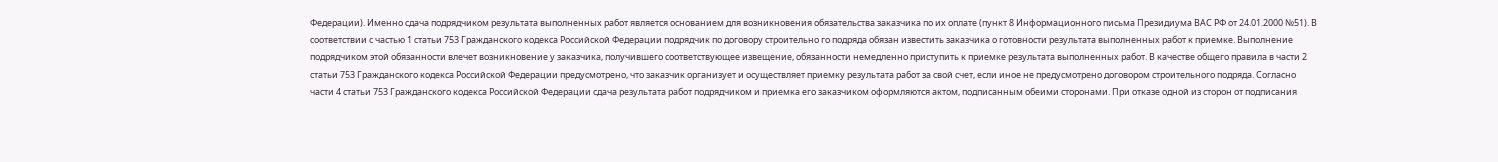Федерации). Именно сдача подрядчиком результата выполненных работ является основанием для возникновения обязательства заказчика по их оплате (пункт 8 Информационного письма Президиума ВАС РФ от 24.01.2000 №51). В соответствии с частью 1 статьи 753 Гражданского кодекса Российской Федерации подрядчик по договору строительно го подряда обязан известить заказчика о готовности результата выполненных работ к приемке. Выполнение подрядчиком этой обязанности влечет возникновение у заказчика, получившего соответствующее извещение, обязанности немедленно приступить к приемке результата выполненных работ. В качестве общего правила в части 2 статьи 753 Гражданского кодекса Российской Федерации предусмотрено, что заказчик организует и осуществляет приемку результата работ за свой счет, если иное не предусмотрено договором строительного подряда. Согласно части 4 статьи 753 Гражданского кодекса Российской Федерации сдача результата работ подрядчиком и приемка его заказчиком оформляются актом, подписанным обеими сторонами. При отказе одной из сторон от подписания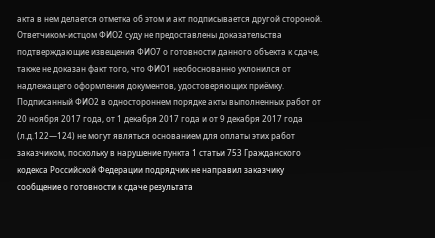акта в нем делается отметка об этом и акт подписывается другой стороной. Ответчиком-истцом ФИО2 суду не предоставлены доказательства подтверждающие извещения ФИО7 о готовности данного объекта к сдаче, также не доказан факт того, что ФИО1 необоснованно уклонился от надлежащего оформления документов, удостоверяющих приёмку. Подписанный ФИО2 в одностороннем порядке акты выполненных работ от 20 ноября 2017 года, от 1 декабря 2017 года и от 9 декабря 2017 года (л.д.122—124) не могут являться основанием для оплаты этих работ заказчиком, поскольку в нарушение пункта 1 статьи 753 Гражданского кодекса Российской Федерации подрядчик не направил заказчику сообщение о готовности к сдаче результата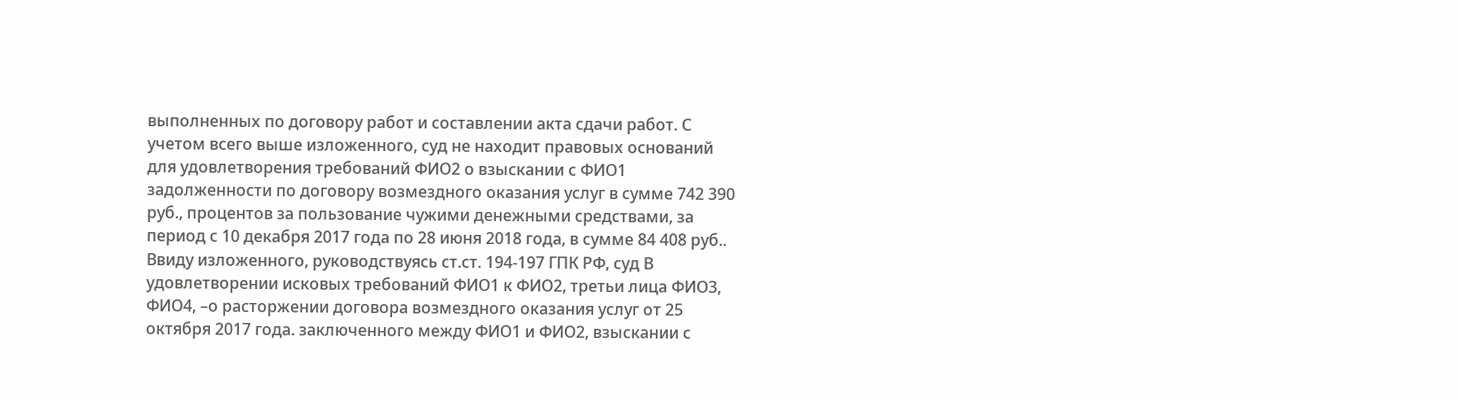выполненных по договору работ и составлении акта сдачи работ. С учетом всего выше изложенного, суд не находит правовых оснований для удовлетворения требований ФИО2 о взыскании с ФИО1 задолженности по договору возмездного оказания услуг в сумме 742 390 руб., процентов за пользование чужими денежными средствами, за период с 10 декабря 2017 года по 28 июня 2018 года, в сумме 84 408 руб.. Ввиду изложенного, руководствуясь ст.ст. 194-197 ГПК РФ, суд В удовлетворении исковых требований ФИО1 к ФИО2, третьи лица ФИО3, ФИО4, –о расторжении договора возмездного оказания услуг от 25 октября 2017 года. заключенного между ФИО1 и ФИО2, взыскании с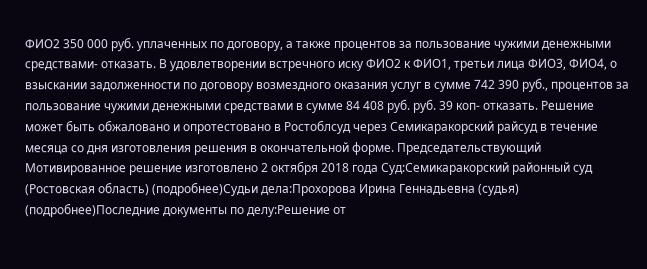ФИО2 350 000 руб. уплаченных по договору, а также процентов за пользование чужими денежными средствами- отказать. В удовлетворении встречного иску ФИО2 к ФИО1, третьи лица ФИО3, ФИО4, о взыскании задолженности по договору возмездного оказания услуг в сумме 742 390 руб., процентов за пользование чужими денежными средствами в сумме 84 408 руб. руб. 39 коп- отказать. Решение может быть обжаловано и опротестовано в Ростоблсуд через Семикаракорский райсуд в течение месяца со дня изготовления решения в окончательной форме. Председательствующий Мотивированное решение изготовлено 2 октября 2018 года Суд:Семикаракорский районный суд (Ростовская область) (подробнее)Судьи дела:Прохорова Ирина Геннадьевна (судья) (подробнее)Последние документы по делу:Решение от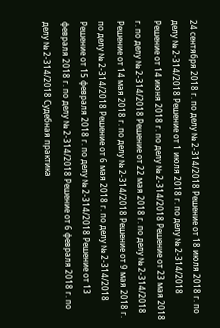24 сентября 2018 г. по делу № 2-314/2018 Решение от 18 июля 2018 г. по делу № 2-314/2018 Решение от 1 июля 2018 г. по делу № 2-314/2018 Решение от 14 июня 2018 г. по делу № 2-314/2018 Решение от 23 мая 2018 г. по делу № 2-314/2018 Решение от 22 мая 2018 г. по делу № 2-314/2018 Решение от 14 мая 2018 г. по делу № 2-314/2018 Решение от 9 мая 2018 г. по делу № 2-314/2018 Решение от 6 мая 2018 г. по делу № 2-314/2018 Решение от 15 февраля 2018 г. по делу № 2-314/2018 Решение от 13 февраля 2018 г. по делу № 2-314/2018 Решение от 6 февраля 2018 г. по делу № 2-314/2018 Судебная практика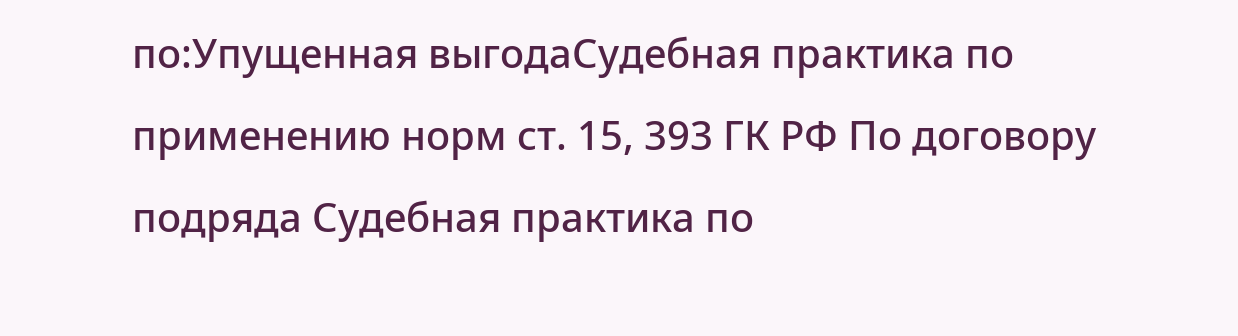по:Упущенная выгодаСудебная практика по применению норм ст. 15, 393 ГК РФ По договору подряда Судебная практика по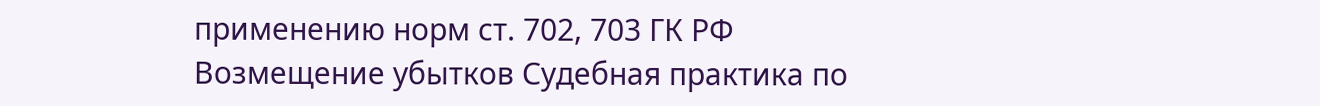применению норм ст. 702, 703 ГК РФ
Возмещение убытков Судебная практика по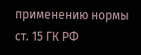применению нормы ст. 15 ГК РФ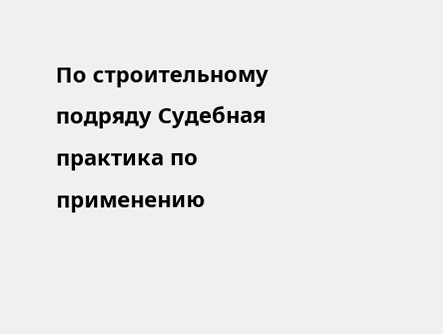По строительному подряду Судебная практика по применению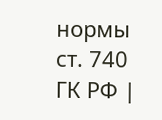нормы ст. 740 ГК РФ |